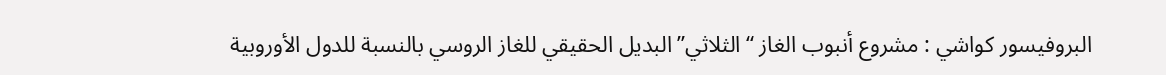البروفيسور كواشي : مشروع أنبوب الغاز “الثلاثي” البديل الحقيقي للغاز الروسي بالنسبة للدول الأوروبية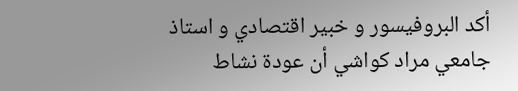أكد البروفيسور و خبير اقتصادي و استاذ جامعي مراد كواشي أن عودة نشاط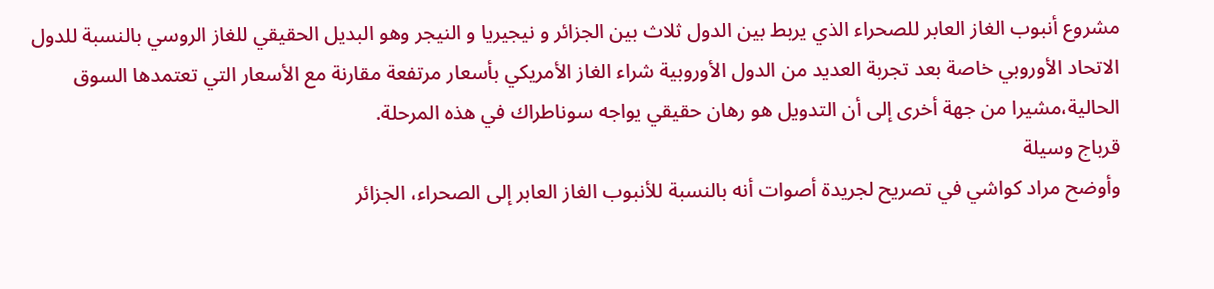مشروع أنبوب الغاز العابر للصحراء الذي يربط بين الدول ثلاث بين الجزائر و نيجيريا و النيجر وهو البديل الحقيقي للغاز الروسي بالنسبة للدول الاتحاد الأوروبي خاصة بعد تجربة العديد من الدول الأوروبية شراء الغاز الأمريكي بأسعار مرتفعة مقارنة مع الأسعار التي تعتمدها السوق الحالية،مشيرا من جهة أخرى إلى أن التدويل هو رهان حقيقي يواجه سوناطراك في هذه المرحلة.
قرباج وسيلة
وأوضح مراد كواشي في تصريح لجريدة أصوات أنه بالنسبة للأنبوب الغاز العابر إلى الصحراء، الجزائر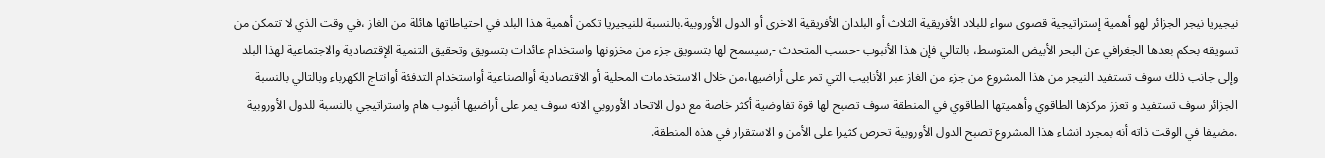نيجيريا نيجر الجزائر لهو أهمية إستراتيجية قصوى سواء للبلاد الأفريقية الثلاث أو البلدان الأفريقية الاخرى أو الدول الأوروبية.بالنسبة للنيجيريا تكمن أهمية هذا البلد في احتياطاتها هائلة من الغاز ،في وقت الذي لا تتمكن من تسويقه بحكم بعدها الجغرافي عن البحر الأبيض المتوسط، بالتالي فإن هذا الأنبوب -حسب المتحدث -,سيسمح لها بتسويق جزء من مخزونها واستخدام عائدات بتسويق وتحقيق التنمية الإقتصادية والاجتماعية لهذا البلد وإلى جانب ذلك سوف تستفيد النيجر من هذا المشروع من جزء من الغاز عبر الأنابيب التي تمر على أراضيها،من خلال الاستخدمات المحلية أو الاقتصادية أوالصناعية أواستخدام التدفئة أوانتاج الكهرباء وبالتالي بالنسبة الجزائر سوف تستفيد و تعزز مركزها الطاقوي وأهميتها الطاقوي في المنطقة سوف تصبح لها قوة تفاوضية أكثر خاصة مع دول الاتحاد الأوروبي الانه سوف يمر على أراضيها أنبوب هام واستراتيجي بالنسبة للدول الأوروبية .مضيفا في الوقت ذاته أنه بمجرد انشاء هذا المشروع تصبح الدول الأوروبية تحرص كثيرا على الأمن و الاستقرار في هذه المنطقة.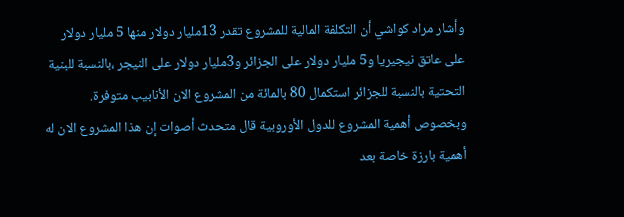وأشار مراد كواشي أن التكلفة المالية للمشروع تقدر 13مليار دولار منها 5 مليار دولار على عاتق نيجيريا و5 مليار دولار على الجزائر و3مليار دولار على النيجر ،بالنسبة للبنية التحتية بالنسبة للجزائر استكمال 80 بالمائة من المشروع الان الأنابيب متوفرة.
وبخصوص أهمية المشروع للدول الأوروبية قال متحدث أصوات إن هذا المشروع الان له أهمية بارزة خاصة بعد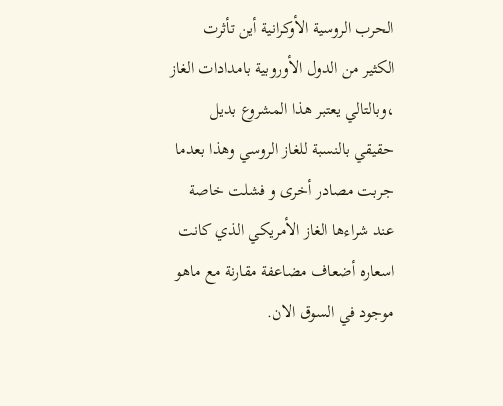الحرب الروسية الأوكرانية أين تأثرت الكثير من الدول الأوروبية بامدادات الغاز ،وبالتالي يعتبر هذا المشروع بديل حقيقي بالنسبة للغاز الروسي وهذا بعدما جربت مصادر أخرى و فشلت خاصة عند شراءها الغاز الأمريكي الذي كانت اسعاره أضعاف مضاعفة مقارنة مع ماهو موجود في السوق الان.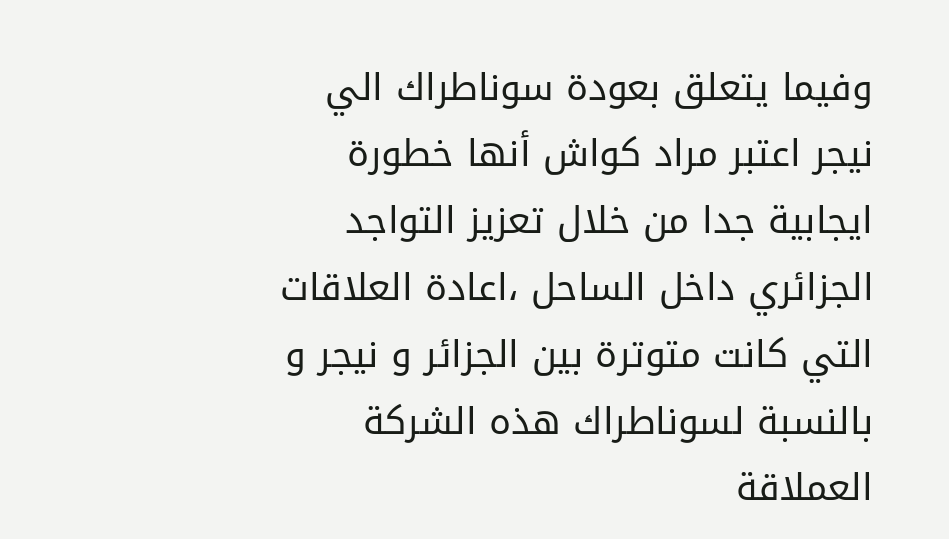وفيما يتعلق بعودة سوناطراك الي نيجر اعتبر مراد كواش أنها خطورة ايجابية جدا من خلال تعزيز التواجد الجزائري داخل الساحل ،اعادة العلاقات التي كانت متوترة بين الجزائر و نيجر و بالنسبة لسوناطراك هذه الشركة العملاقة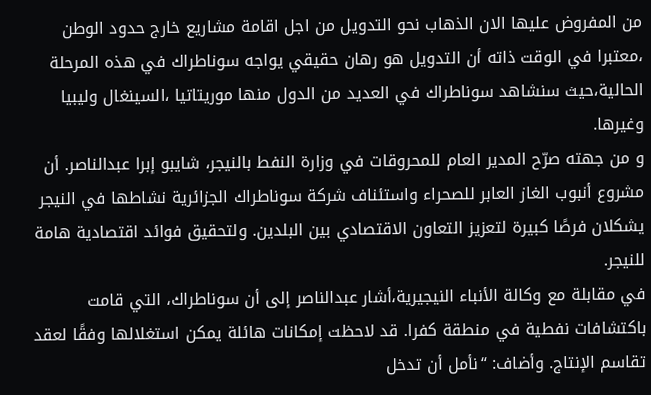من المفروض عليها الان الذهاب نحو التدويل من اجل اقامة مشاريع خارج حدود الوطن ،معتبرا في الوقت ذاته أن التدويل هو رهان حقيقي يواجه سوناطراك في هذه المرحلة الحالية،حيث سنشاهد سوناطراك في العديد من الدول منها موريتاتيا ،السينغال وليبيا وغيرها.
و من جهته صرّح المدير العام للمحروقات في وزارة النفط بالنيجر، شايبو إبرا عبدالناصر. أن مشروع أنبوب الغاز العابر للصحراء واستئناف شركة سوناطراك الجزائرية نشاطها في النيجر يشكلان فرصًا كبيرة لتعزيز التعاون الاقتصادي بين البلدين. ولتحقيق فوائد اقتصادية هامة للنيجر.
في مقابلة مع وكالة الأنباء النيجيرية،أشار عبدالناصر إلى أن سوناطراك، التي قامت باكتشافات نفطية في منطقة كفرا. قد لاحظت إمكانات هائلة يمكن استغلالها وفقًا لعقد تقاسم الإنتاج. وأضاف: “نأمل أن تدخل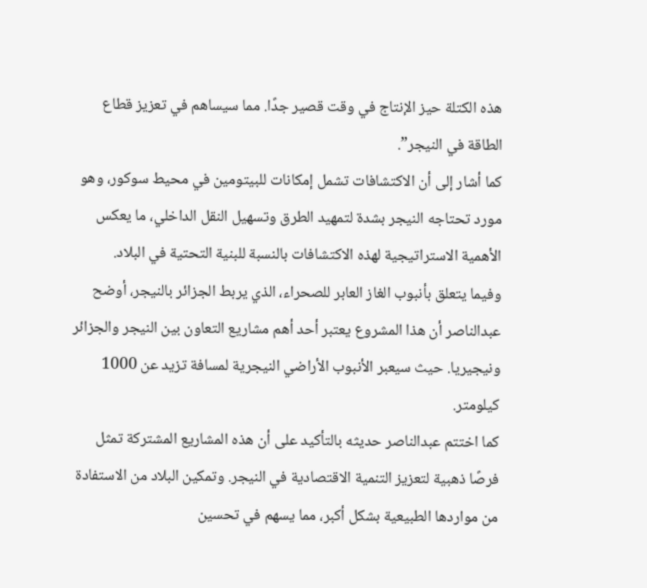هذه الكتلة حيز الإنتاج في وقت قصير جدًا. مما سيساهم في تعزيز قطاع الطاقة في النيجر”.
كما أشار إلى أن الاكتشافات تشمل إمكانات للبيتومين في محيط سوكور، وهو مورد تحتاجه النيجر بشدة لتمهيد الطرق وتسهيل النقل الداخلي، ما يعكس الأهمية الاستراتيجية لهذه الاكتشافات بالنسبة للبنية التحتية في البلاد.
وفيما يتعلق بأنبوب الغاز العابر للصحراء، الذي يربط الجزائر بالنيجر، أوضح عبدالناصر أن هذا المشروع يعتبر أحد أهم مشاريع التعاون بين النيجر والجزائر ونيجيريا. حيث سيعبر الأنبوب الأراضي النيجرية لمسافة تزيد عن 1000 كيلومتر.
كما اختتم عبدالناصر حديثه بالتأكيد على أن هذه المشاريع المشتركة تمثل فرصًا ذهبية لتعزيز التنمية الاقتصادية في النيجر. وتمكين البلاد من الاستفادة من مواردها الطبيعية بشكل أكبر، مما يسهم في تحسين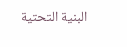البنية التحتية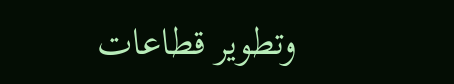وتطوير قطاعات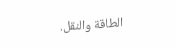الطاقة والنقل.